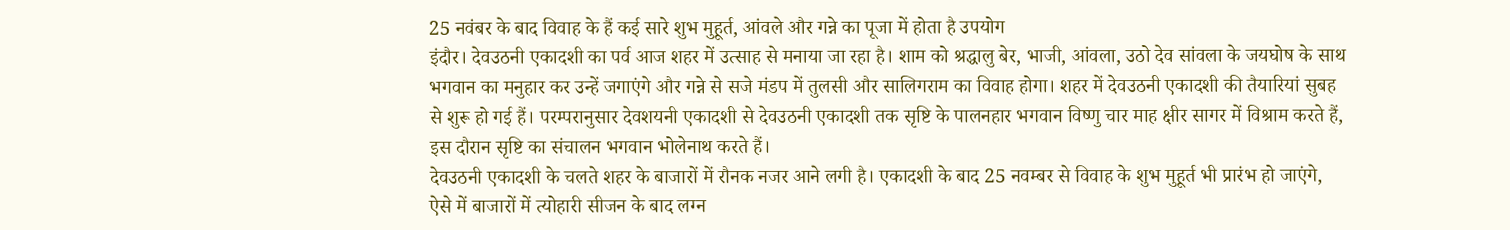25 नवंबर के बाद विवाह के हैं कई सारे शुभ मुहूर्त, आंवले और गन्ने का पूजा में होता है उपयोग
इंदौर। देवउठनी एकादशी का पर्व आज शहर में उत्साह से मनाया जा रहा है। शाम को श्रद्धालु बेर, भाजी, आंवला, उठो देव सांवला के जयघोष के साथ भगवान का मनुहार कर उन्हें जगाएंगे और गन्ने से सजे मंडप में तुलसी और सालिगराम का विवाह होगा। शहर में देवउठनी एकादशी की तैयारियां सुबह से शुरू हो गई हैं। परम्परानुसार देवशयनी एकादशी से देवउठनी एकादशी तक सृष्टि के पालनहार भगवान विष्णु चार माह क्षीर सागर में विश्राम करते हैं, इस दौरान सृष्टि का संचालन भगवान भोलेनाथ करते हैं।
देवउठनी एकादशी के चलते शहर के बाजारों में रौनक नजर आने लगी है। एकादशी के बाद 25 नवम्बर से विवाह के शुभ मुहूर्त भी प्रारंभ हो जाएंगे, ऐसे में बाजारों में त्योहारी सीजन के बाद लग्न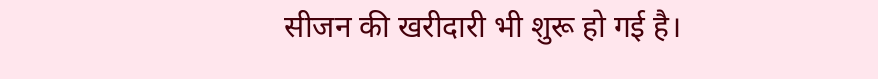सीजन की खरीदारी भी शुरू हो गई है।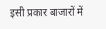इसी प्रकार बाजारों में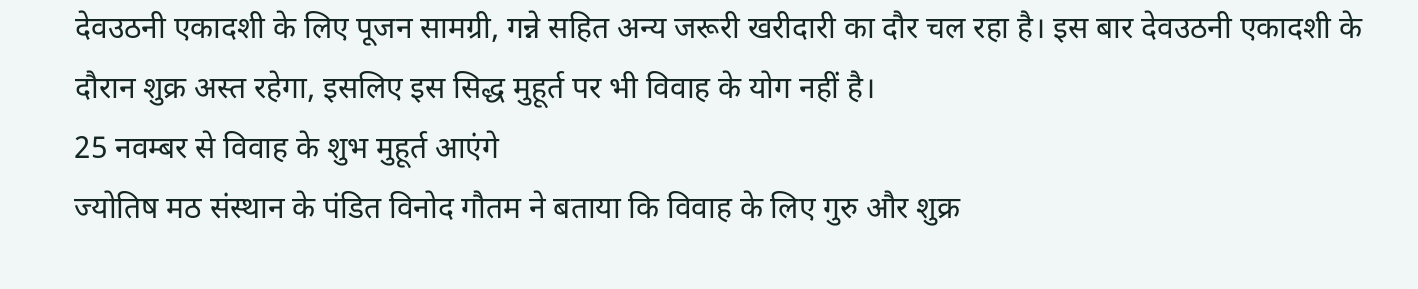देवउठनी एकादशी के लिए पूजन सामग्री, गन्ने सहित अन्य जरूरी खरीदारी का दौर चल रहा है। इस बार देवउठनी एकादशी के दौरान शुक्र अस्त रहेगा, इसलिए इस सिद्ध मुहूर्त पर भी विवाह के योग नहीं है।
25 नवम्बर से विवाह के शुभ मुहूर्त आएंगे
ज्योतिष मठ संस्थान के पंडित विनोद गौतम ने बताया कि विवाह के लिए गुरु और शुक्र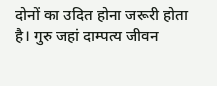दोनों का उदित होना जरूरी होता है। गुरु जहां दाम्पत्य जीवन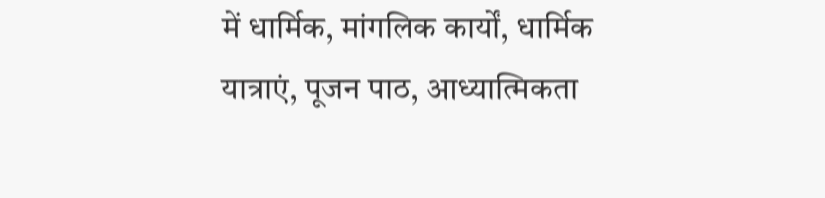में धार्मिक, मांगलिक कार्यों, धार्मिक यात्राएं, पूजन पाठ, आध्यात्मिकता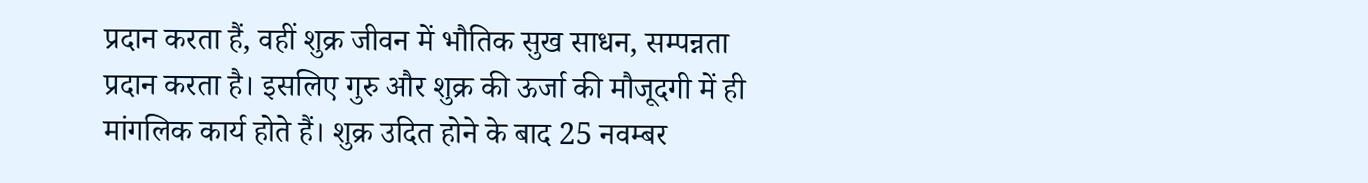प्रदान करता हैं, वहीं शुक्र जीवन में भौतिक सुख साधन, सम्पन्नता प्रदान करता है। इसलिए गुरु और शुक्र की ऊर्जा की मौजूदगी में ही मांगलिक कार्य होते हैं। शुक्र उदित होने के बाद 25 नवम्बर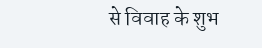से विवाह के शुभ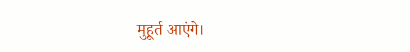मुहूर्त आएंगे।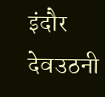इंदौर
देवउठनी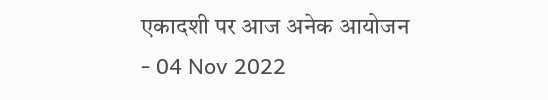एकादशी पर आज अनेक आयोजन
- 04 Nov 2022